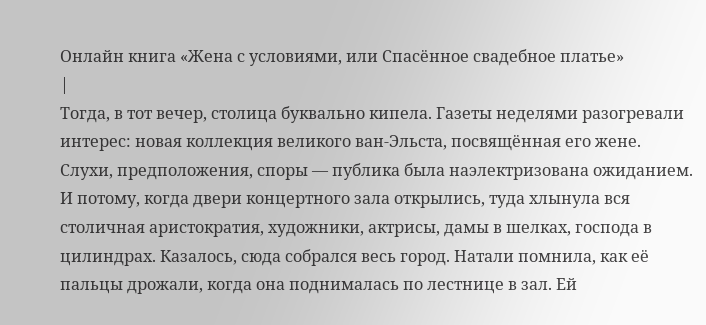Онлайн книга «Жена с условиями, или Спасённое свадебное платье»
|
Тогда, в тот вечер, столица буквально кипела. Газеты неделями разогревали интерес: новая коллекция великого ван-Эльста, посвящённая его жене. Слухи, предположения, споры — публика была наэлектризована ожиданием. И потому, когда двери концертного зала открылись, туда хлынула вся столичная аристократия, художники, актрисы, дамы в шелках, господа в цилиндрах. Казалось, сюда собрался весь город. Натали помнила, как её пальцы дрожали, когда она поднималась по лестнице в зал. Ей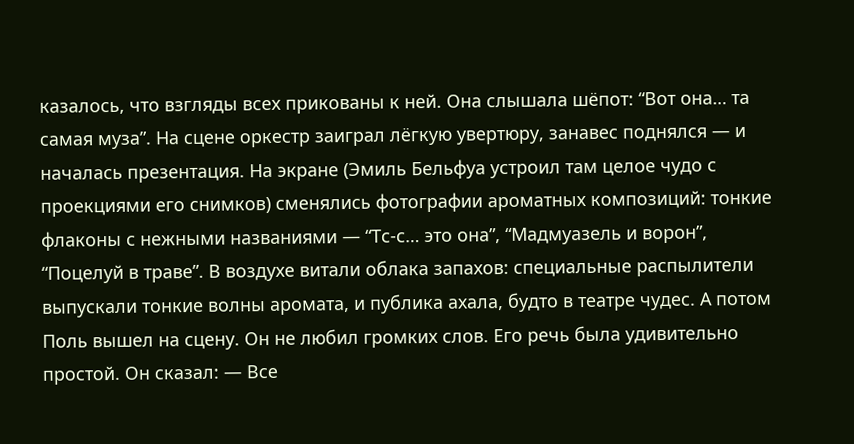казалось, что взгляды всех прикованы к ней. Она слышала шёпот: “Вот она… та самая муза”. На сцене оркестр заиграл лёгкую увертюру, занавес поднялся — и началась презентация. На экране (Эмиль Бельфуа устроил там целое чудо с проекциями его снимков) сменялись фотографии ароматных композиций: тонкие флаконы с нежными названиями — “Тс-с… это она”, “Мадмуазель и ворон”, “Поцелуй в траве”. В воздухе витали облака запахов: специальные распылители выпускали тонкие волны аромата, и публика ахала, будто в театре чудес. А потом Поль вышел на сцену. Он не любил громких слов. Его речь была удивительно простой. Он сказал: — Все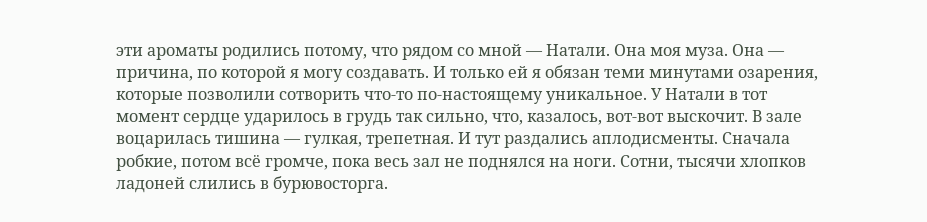эти ароматы родились потому, что рядом со мной — Натали. Она моя муза. Она — причина, по которой я могу создавать. И только ей я обязан теми минутами озарения, которые позволили сотворить что-то по-настоящему уникальное. У Натали в тот момент сердце ударилось в грудь так сильно, что, казалось, вот-вот выскочит. В зале воцарилась тишина — гулкая, трепетная. И тут раздались аплодисменты. Сначала робкие, потом всё громче, пока весь зал не поднялся на ноги. Сотни, тысячи хлопков ладоней слились в бурювосторга.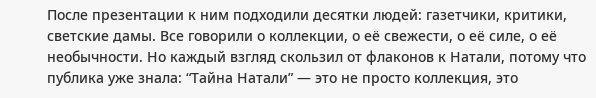После презентации к ним подходили десятки людей: газетчики, критики, светские дамы. Все говорили о коллекции, о её свежести, о её силе, о её необычности. Но каждый взгляд скользил от флаконов к Натали, потому что публика уже знала: “Тайна Натали” — это не просто коллекция, это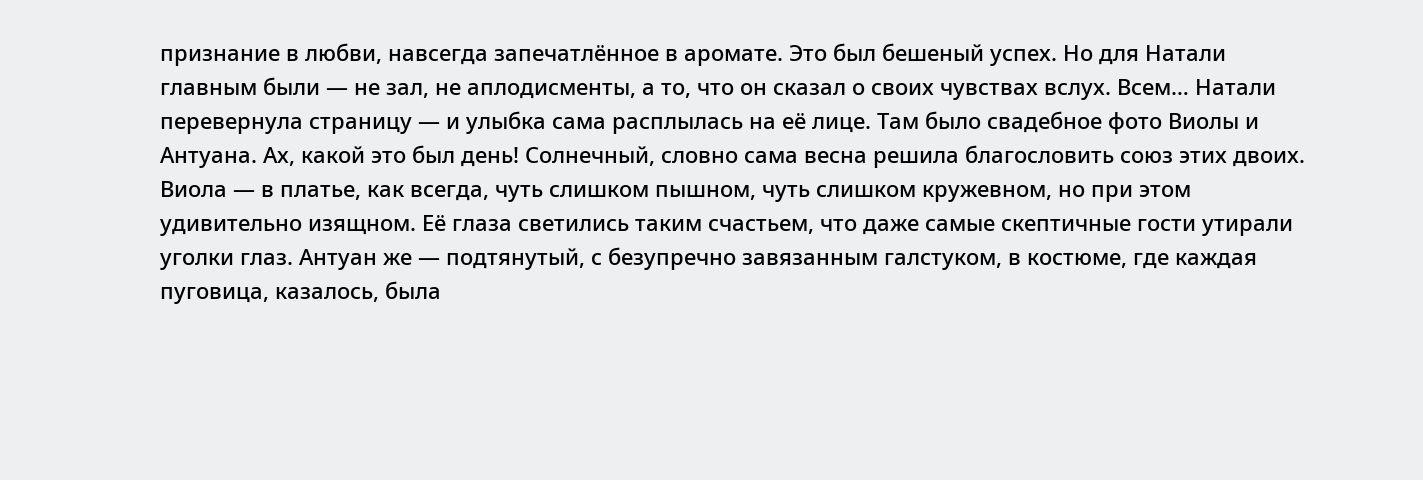признание в любви, навсегда запечатлённое в аромате. Это был бешеный успех. Но для Натали главным были — не зал, не аплодисменты, а то, что он сказал о своих чувствах вслух. Всем… Натали перевернула страницу — и улыбка сама расплылась на её лице. Там было свадебное фото Виолы и Антуана. Ах, какой это был день! Солнечный, словно сама весна решила благословить союз этих двоих. Виола — в платье, как всегда, чуть слишком пышном, чуть слишком кружевном, но при этом удивительно изящном. Её глаза светились таким счастьем, что даже самые скептичные гости утирали уголки глаз. Антуан же — подтянутый, с безупречно завязанным галстуком, в костюме, где каждая пуговица, казалось, была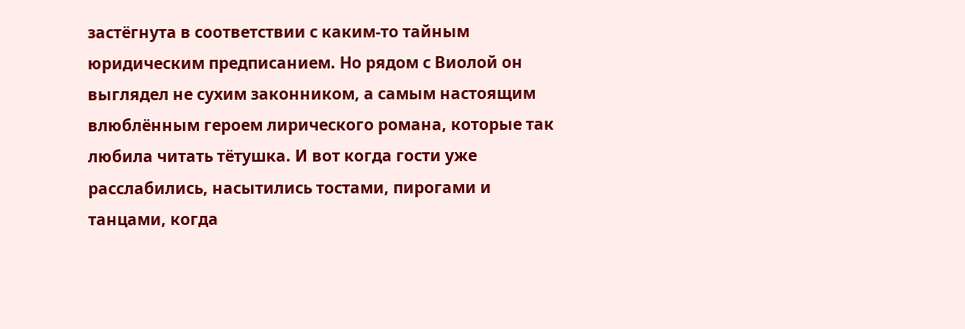застёгнута в соответствии с каким-то тайным юридическим предписанием. Но рядом с Виолой он выглядел не сухим законником, а самым настоящим влюблённым героем лирического романа, которые так любила читать тётушка. И вот когда гости уже расслабились, насытились тостами, пирогами и танцами, когда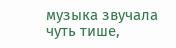музыка звучала чуть тише,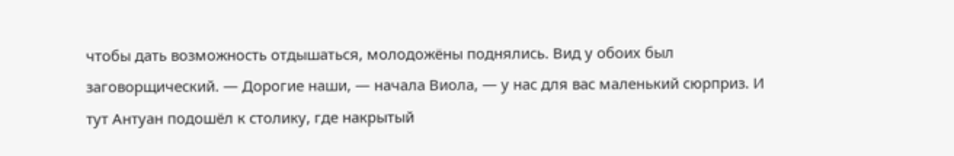чтобы дать возможность отдышаться, молодожёны поднялись. Вид у обоих был заговорщический. — Дорогие наши, — начала Виола, — у нас для вас маленький сюрприз. И тут Антуан подошёл к столику, где накрытый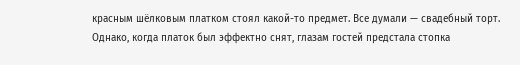красным шёлковым платком стоял какой-то предмет. Все думали — свадебный торт. Однако, когда платок был эффектно снят, глазам гостей предстала стопка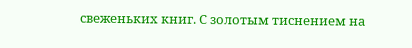свеженьких книг. С золотым тиснением на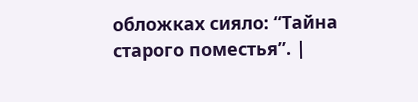обложках сияло: “Тайна старого поместья”. |